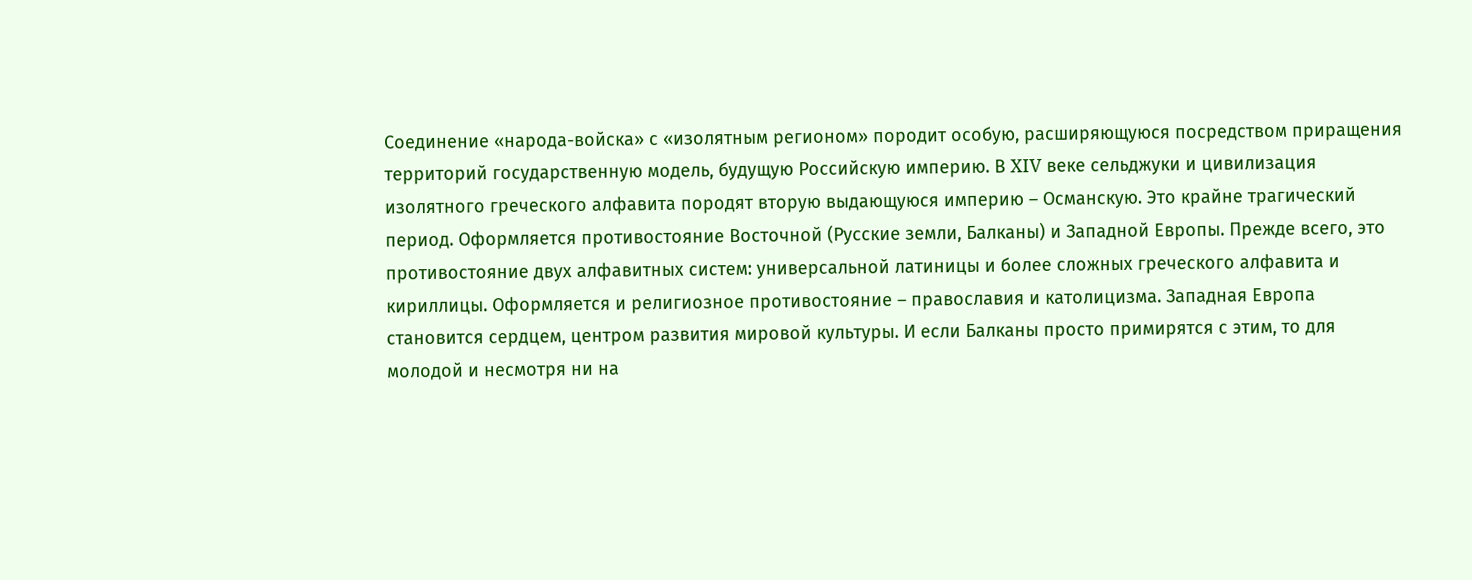Соединение «народа-войска» с «изолятным регионом» породит особую, расширяющуюся посредством приращения территорий государственную модель, будущую Российскую империю. В XIV веке сельджуки и цивилизация изолятного греческого алфавита породят вторую выдающуюся империю – Османскую. Это крайне трагический период. Оформляется противостояние Восточной (Русские земли, Балканы) и Западной Европы. Прежде всего, это противостояние двух алфавитных систем: универсальной латиницы и более сложных греческого алфавита и кириллицы. Оформляется и религиозное противостояние – православия и католицизма. Западная Европа становится сердцем, центром развития мировой культуры. И если Балканы просто примирятся с этим, то для молодой и несмотря ни на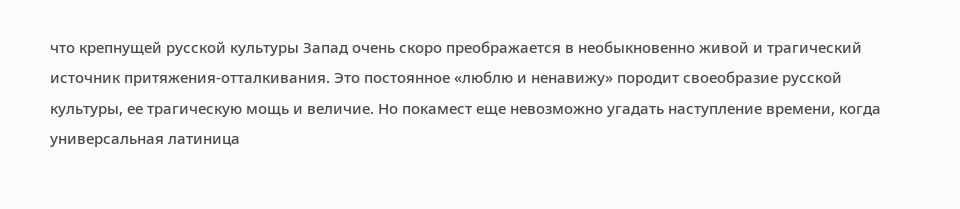что крепнущей русской культуры Запад очень скоро преображается в необыкновенно живой и трагический источник притяжения-отталкивания. Это постоянное «люблю и ненавижу» породит своеобразие русской культуры, ее трагическую мощь и величие. Но покамест еще невозможно угадать наступление времени, когда универсальная латиница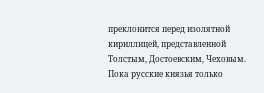преклонится перед изолятной кириллицей, представленной Толстым, Достоевским, Чеховым. Пока русские князья только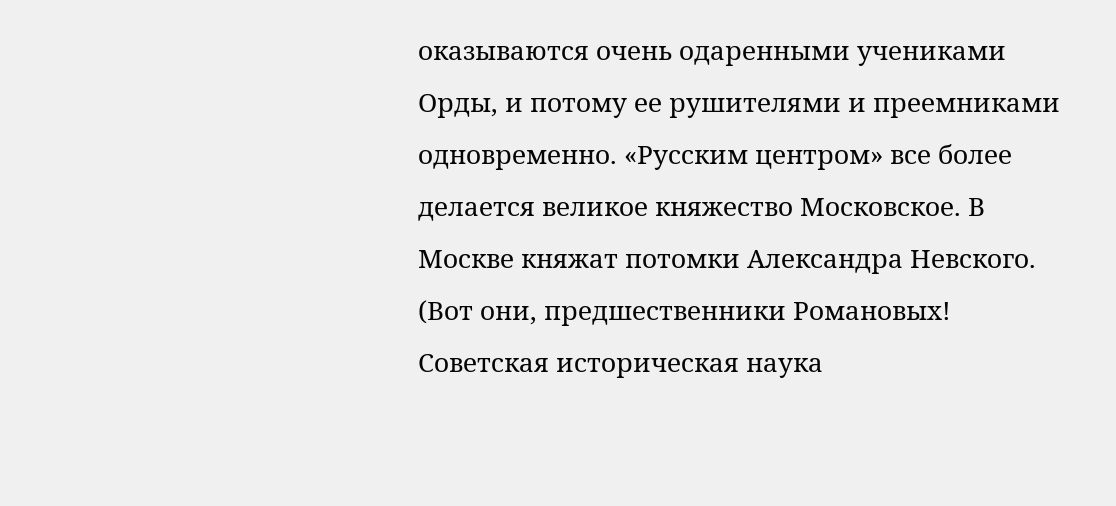оказываются очень одаренными учениками Орды, и потому ее рушителями и преемниками одновременно. «Русским центром» все более делается великое княжество Московское. В Москве княжат потомки Александра Невского. (Вот они, предшественники Романовых! Советская историческая наука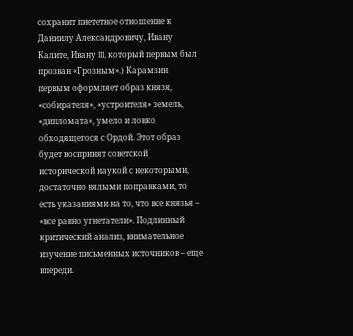сохранит пиететное отношение к Даниилу Александровичу, Ивану Калите, Ивану III, который первым был прозван «Грозным».) Карамзин первым оформляет образ князя, «собирателя», «устроителя» земель, «дипломата», умело и ловко обходящегося с Ордой. Этот образ будет воспринят советской исторической наукой с некоторыми, достаточно вялыми поправками, то есть указаниями на то, что все князья – «все равно угнетатели». Подлинный критический анализ, внимательное изучение письменных источников – еще впереди.